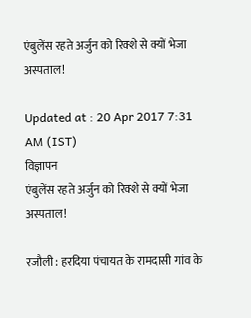एंबुलेंस रहते अर्जुन को रिक्शे से क्यों भेजा अस्पताल!

Updated at : 20 Apr 2017 7:31 AM (IST)
विज्ञापन
एंबुलेंस रहते अर्जुन को रिक्शे से क्यों भेजा अस्पताल!

रजौली : हरदिया पंचायत के रामदासी गांव के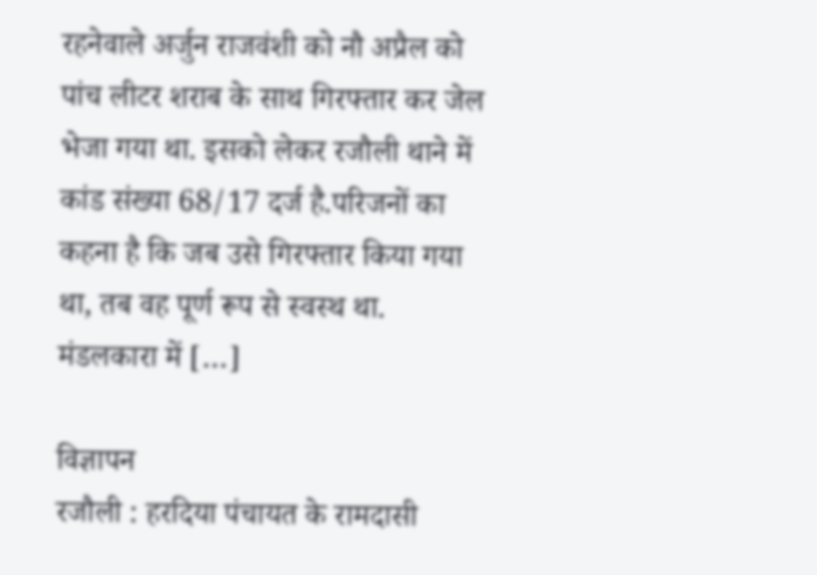रहनेवाले अर्जुन राजवंशी को नौ अप्रैल को पांच लीटर शराब के साथ गिरफ्तार कर जेल भेजा गया था. इसको लेकर रजौली थाने में कांड संख्या 68/17 दर्ज है.परिजनों का कहना है कि जब उसे गिरफ्तार किया गया था, तब वह पूर्ण रूप से स्वस्थ था. मंडलकारा में […]

विज्ञापन
रजौली : हरदिया पंचायत के रामदासी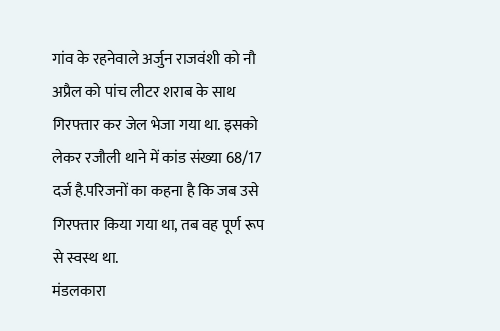गांव के रहनेवाले अर्जुन राजवंशी को नौ अप्रैल को पांच लीटर शराब के साथ गिरफ्तार कर जेल भेजा गया था. इसको लेकर रजौली थाने में कांड संख्या 68/17 दर्ज है.परिजनों का कहना है कि जब उसे गिरफ्तार किया गया था, तब वह पूर्ण रूप से स्वस्थ था.
मंडलकारा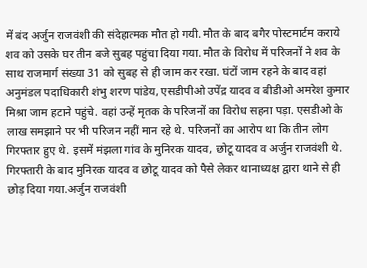में बंद अर्जुन राजवंशी की संदेहात्मक मौत हो गयी. मौत के बाद बगैर पोस्टमार्टम कराये शव को उसके घर तीन बजे सुबह पहुंचा दिया गया. मौत के विरोध में परिजनों ने शव के साथ राजमार्ग संख्या 31 को सुबह से ही जाम कर रखा. घंटों जाम रहने के बाद वहां अनुमंडल पदाधिकारी शंभु शरण पांडेय, एसडीपीओ उपेंद्र यादव व बीडीओ अमरेश कुमार मिश्रा जाम हटाने पहुंचे. वहां उन्हें मृतक के परिजनों का विरोध सहना पड़ा. एसडीओ के लाख समझाने पर भी परिजन नहीं मान रहे थे. परिजनों का आरोप था कि तीन लोग गिरफ्तार हुए थे. इसमें मंझला गांव के मुनिरक यादव, छोटू यादव व अर्जुन राजवंशी थे.
गिरफ्तारी के बाद मुनिरक यादव व छोटू यादव को पैसे लेकर थानाध्यक्ष द्वारा थाने से ही छोड़ दिया गया.अर्जुन राजवंशी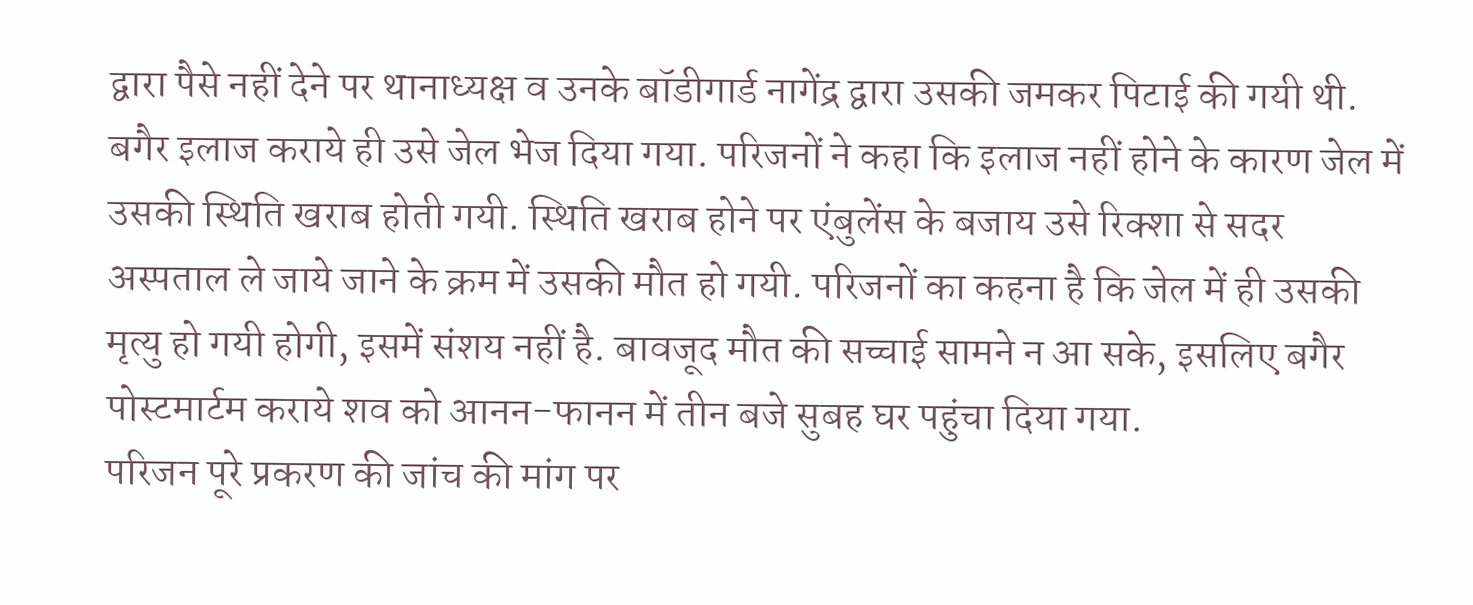द्वारा पैसे नहीं देने पर थानाध्यक्ष व उनके बॉडीगार्ड नागेंद्र द्वारा उसकी जमकर पिटाई की गयी थी. बगैर इलाज कराये ही उसे जेल भेज दिया गया. परिजनों ने कहा कि इलाज नहीं होने के कारण जेल में उसकी स्थिति खराब होती गयी. स्थिति खराब होने पर एंबुलेंस के बजाय उसे रिक्शा से सदर अस्पताल ले जाये जाने के क्रम में उसकी मौत हो गयी. परिजनों का कहना है कि जेल में ही उसकी मृत्यु हो गयी होगी, इसमें संशय नहीं है. बावजूद मौत की सच्चाई सामने न आ सके, इसलिए बगैर पोस्टमार्टम कराये शव को आनन-फानन में तीन बजे सुबह घर पहुंचा दिया गया.
परिजन पूरे प्रकरण की जांच की मांग पर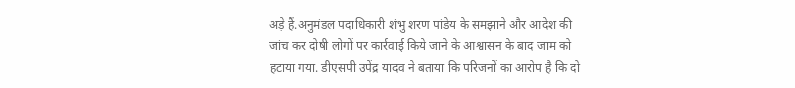अड़े हैं.अनुमंडल पदाधिकारी शंभु शरण पांडेय के समझाने और आदेश की जांच कर दोषी लोगों पर कार्रवाई किये जाने के आश्वासन के बाद जाम को हटाया गया. डीएसपी उपेंद्र यादव ने बताया कि परिजनों का आरोप है कि दो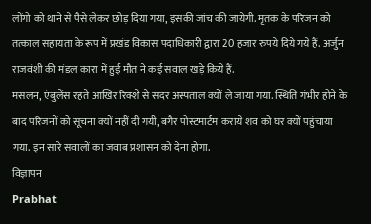लोंगो को थाने से पैसे लेकर छोड़ दिया गया, इसकी जांच की जायेगी. मृतक के परिजन को तत्काल सहायता के रूप में प्रखंड विकास पदाधिकारी द्वारा 20 हजार रुपये दिये गये हैं. अर्जुन राजवंशी की मंडल कारा में हुई मौत ने कई सवाल खड़े किये हैं.
मसलन, एंबुलेंस रहते आखिर रिक्शे से सदर अस्पताल क्यों ले जाया गया. स्थिति गंभीर होने के बाद परिजनों को सूचना क्यों नहीं दी गयी, बगैर पोस्टमार्टम कराये शव को घर क्यों पहुंचाया गया. इन सारे सवालों का जवाब प्रशासन को देना होगा.
विज्ञापन
Prabhat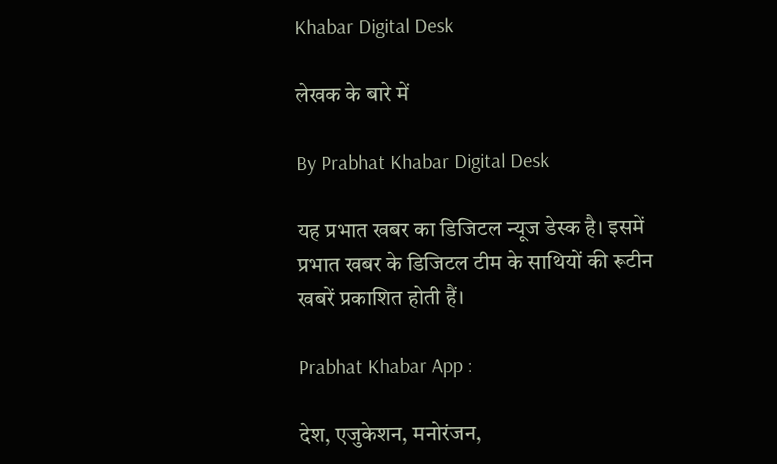Khabar Digital Desk

लेखक के बारे में

By Prabhat Khabar Digital Desk

यह प्रभात खबर का डिजिटल न्यूज डेस्क है। इसमें प्रभात खबर के डिजिटल टीम के साथियों की रूटीन खबरें प्रकाशित होती हैं।

Prabhat Khabar App :

देश, एजुकेशन, मनोरंजन,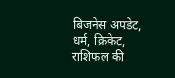बिजनेस अपडेट, धर्म, क्रिकेट, राशिफल की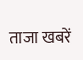ताजा खबरें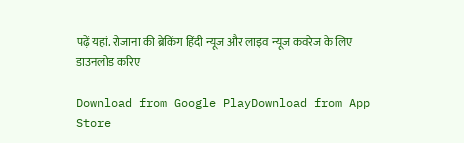पढ़ें यहां. रोजाना की ब्रेकिंग हिंदी न्यूज और लाइव न्यूज कवरेज के लिए डाउनलोड करिए

Download from Google PlayDownload from App Store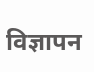विज्ञापन